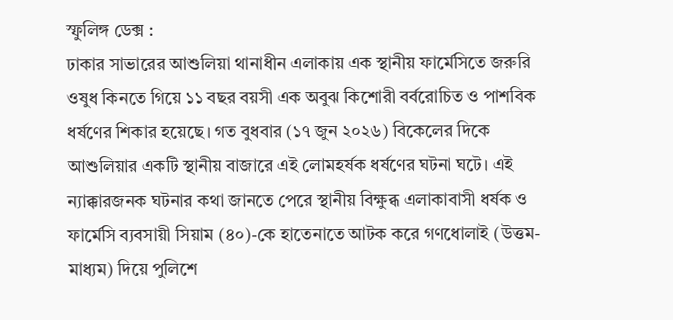স্ফুলিঙ্গ ডেক্স :
ঢাকার সাভারের আশুলিয়া থানাধীন এলাকায় এক স্থানীয় ফার্মেসিতে জরুরি ওষুধ কিনতে গিয়ে ১১ বছর বয়সী এক অবুঝ কিশোরী বর্বরোচিত ও পাশবিক ধর্ষণের শিকার হয়েছে। গত বুধবার (১৭ জুন ২০২৬) বিকেলের দিকে আশুলিয়ার একটি স্থানীয় বাজারে এই লোমহর্ষক ধর্ষণের ঘটনা ঘটে। এই ন্যাক্কারজনক ঘটনার কথা জানতে পেরে স্থানীয় বিক্ষুব্ধ এলাকাবাসী ধর্ষক ও ফার্মেসি ব্যবসায়ী সিয়াম (৪০)-কে হাতেনাতে আটক করে গণধোলাই (উত্তম-মাধ্যম) দিয়ে পুলিশে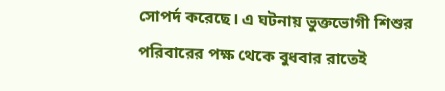সোপর্দ করেছে। এ ঘটনায় ভুক্তভোগী শিশুর পরিবারের পক্ষ থেকে বুধবার রাতেই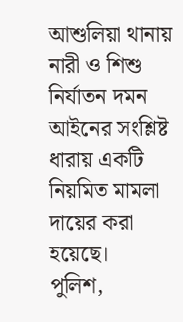আশুলিয়া থানায় নারী ও শিশু নির্যাতন দমন আইনের সংশ্লিষ্ট ধারায় একটি নিয়মিত মামলা দায়ের করা হয়েছে।
পুলিশ,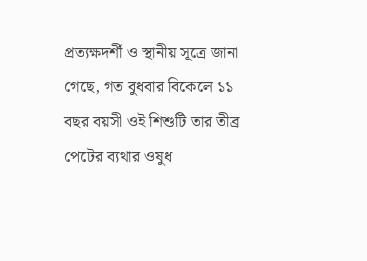প্রত্যক্ষদর্শী ও স্থানীয় সূত্রে জানা গেছে, গত বুধবার বিকেলে ১১ বছর বয়সী ওই শিশুটি তার তীব্র পেটের ব্যথার ওষুধ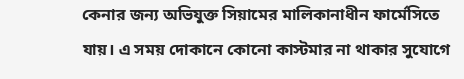কেনার জন্য অভিযুক্ত সিয়ামের মালিকানাধীন ফার্মেসিতে যায়। এ সময় দোকানে কোনো কাস্টমার না থাকার সুযোগে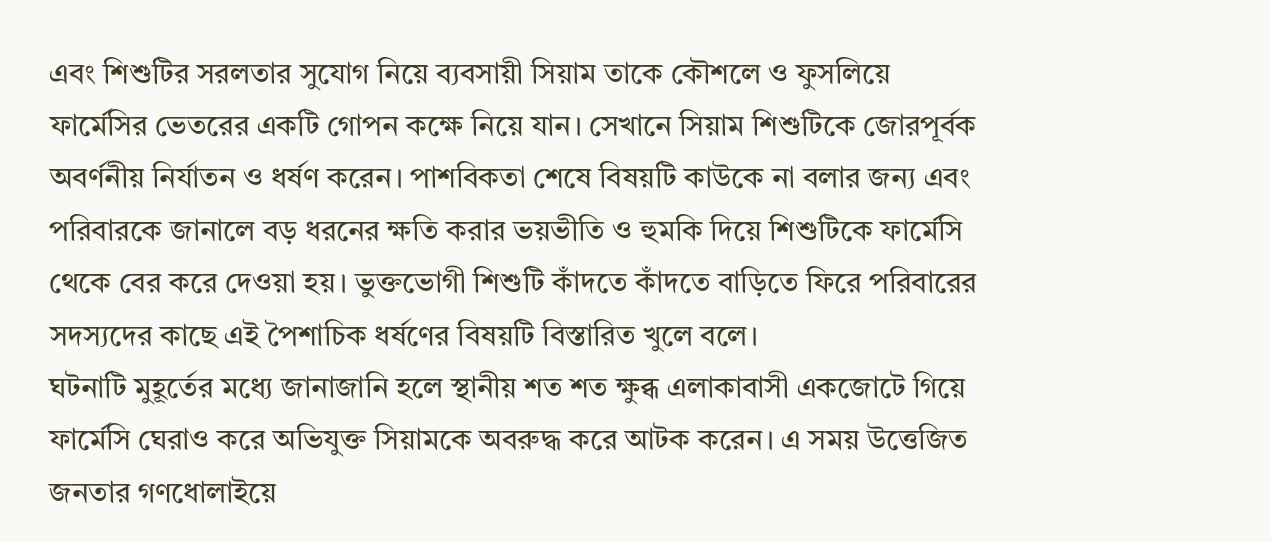এবং শিশুটির সরলতার সুযোগ নিয়ে ব্যবসায়ী সিয়াম তাকে কৌশলে ও ফুসলিয়ে ফার্মেসির ভেতরের একটি গোপন কক্ষে নিয়ে যান। সেখানে সিয়াম শিশুটিকে জোরপূর্বক অবর্ণনীয় নির্যাতন ও ধর্ষণ করেন। পাশবিকতা শেষে বিষয়টি কাউকে না বলার জন্য এবং পরিবারকে জানালে বড় ধরনের ক্ষতি করার ভয়ভীতি ও হুমকি দিয়ে শিশুটিকে ফার্মেসি থেকে বের করে দেওয়া হয়। ভুক্তভোগী শিশুটি কাঁদতে কাঁদতে বাড়িতে ফিরে পরিবারের সদস্যদের কাছে এই পৈশাচিক ধর্ষণের বিষয়টি বিস্তারিত খুলে বলে।
ঘটনাটি মুহূর্তের মধ্যে জানাজানি হলে স্থানীয় শত শত ক্ষুব্ধ এলাকাবাসী একজোটে গিয়ে ফার্মেসি ঘেরাও করে অভিযুক্ত সিয়ামকে অবরুদ্ধ করে আটক করেন। এ সময় উত্তেজিত জনতার গণধোলাইয়ে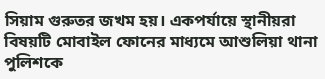সিয়াম গুরুতর জখম হয়। একপর্যায়ে স্থানীয়রা বিষয়টি মোবাইল ফোনের মাধ্যমে আশুলিয়া থানা পুলিশকে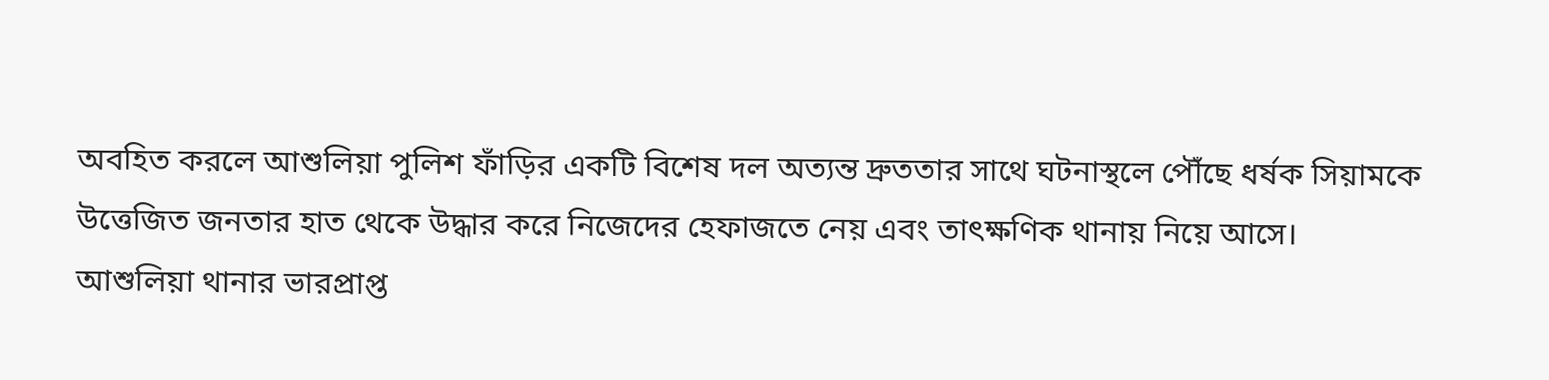অবহিত করলে আশুলিয়া পুলিশ ফাঁড়ির একটি বিশেষ দল অত্যন্ত দ্রুততার সাথে ঘটনাস্থলে পৌঁছে ধর্ষক সিয়ামকে উত্তেজিত জনতার হাত থেকে উদ্ধার করে নিজেদের হেফাজতে নেয় এবং তাৎক্ষণিক থানায় নিয়ে আসে।
আশুলিয়া থানার ভারপ্রাপ্ত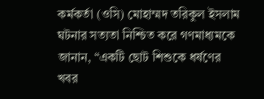কর্মকর্তা (ওসি) মোহাম্মদ তরিকুল ইসলাম ঘটনার সত্যতা নিশ্চিত করে গণমাধ্যমকে জানান, “একটি ছোট শিশুকে ধর্ষণের খবর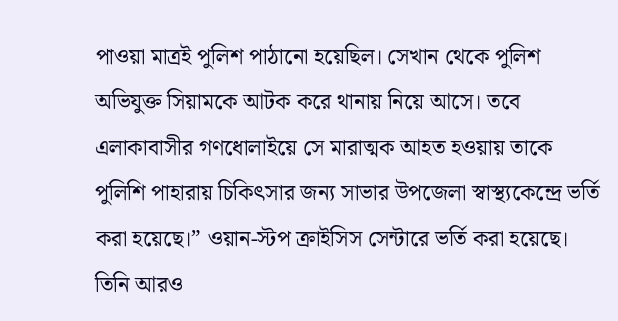পাওয়া মাত্রই পুলিশ পাঠানো হয়েছিল। সেখান থেকে পুলিশ অভিযুক্ত সিয়ামকে আটক করে থানায় নিয়ে আসে। তবে এলাকাবাসীর গণধোলাইয়ে সে মারাত্মক আহত হওয়ায় তাকে পুলিশি পাহারায় চিকিৎসার জন্য সাভার উপজেলা স্বাস্থ্যকেন্দ্রে ভর্তি করা হয়েছে।” ওয়ান-স্টপ ক্রাইসিস সেন্টারে ভর্তি করা হয়েছে।
তিনি আরও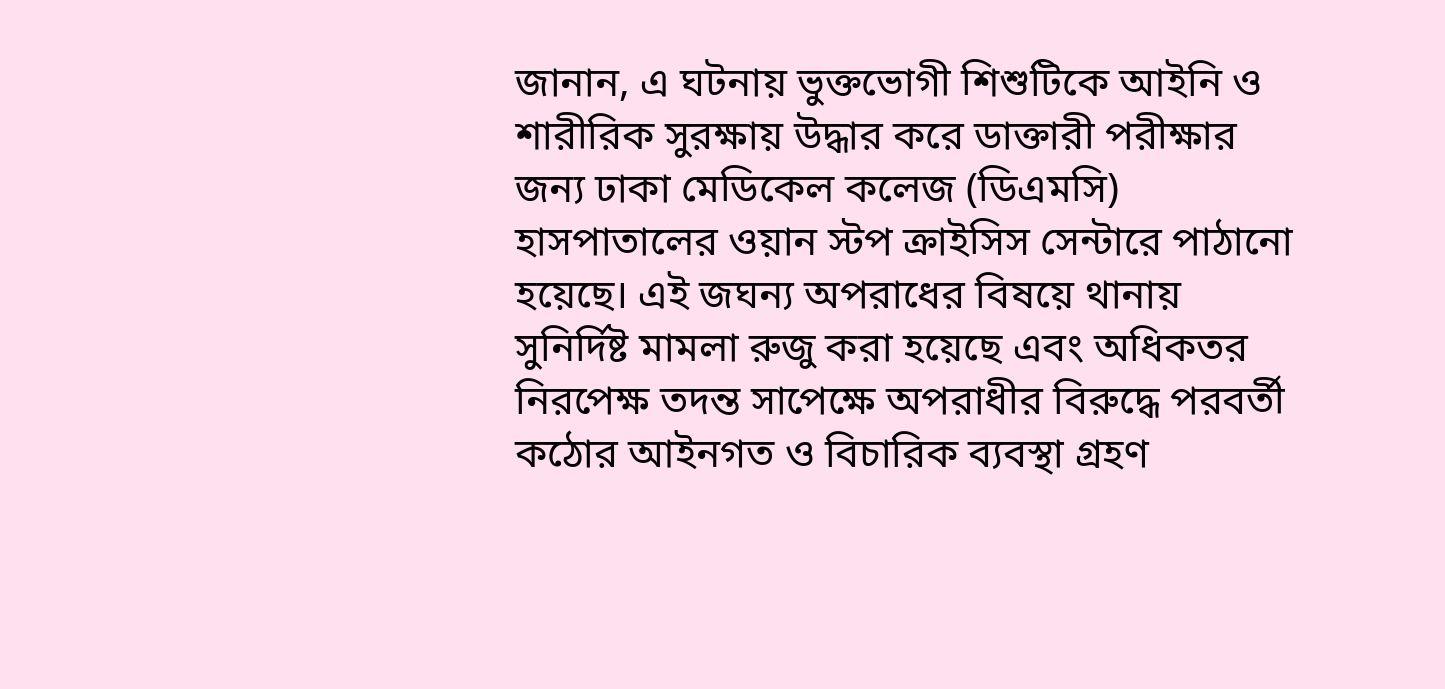জানান, এ ঘটনায় ভুক্তভোগী শিশুটিকে আইনি ও শারীরিক সুরক্ষায় উদ্ধার করে ডাক্তারী পরীক্ষার জন্য ঢাকা মেডিকেল কলেজ (ডিএমসি) হাসপাতালের ওয়ান স্টপ ক্রাইসিস সেন্টারে পাঠানো হয়েছে। এই জঘন্য অপরাধের বিষয়ে থানায় সুনির্দিষ্ট মামলা রুজু করা হয়েছে এবং অধিকতর নিরপেক্ষ তদন্ত সাপেক্ষে অপরাধীর বিরুদ্ধে পরবর্তী কঠোর আইনগত ও বিচারিক ব্যবস্থা গ্রহণ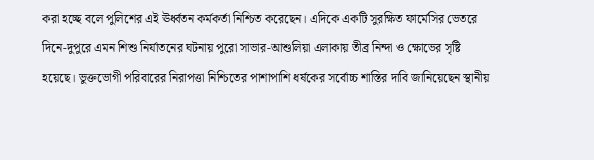করা হচ্ছে বলে পুলিশের এই ঊর্ধ্বতন কর্মকর্তা নিশ্চিত করেছেন। এদিকে একটি সুরক্ষিত ফার্মেসির ভেতরে দিনে-দুপুরে এমন শিশু নির্যাতনের ঘটনায় পুরো সাভার-আশুলিয়া এলাকায় তীব্র নিন্দা ও ক্ষোভের সৃষ্টি হয়েছে। ভুক্তভোগী পরিবারের নিরাপত্তা নিশ্চিতের পাশাপাশি ধর্ষকের সর্বোচ্চ শাস্তির দাবি জানিয়েছেন স্থানীয়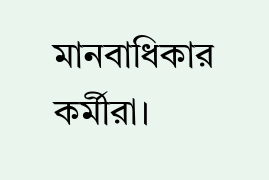মানবাধিকার কর্মীরা।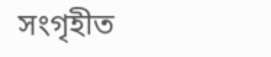সংগৃহীত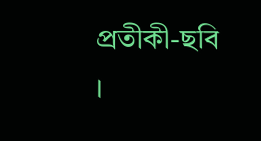প্রতীকী-ছবি ।